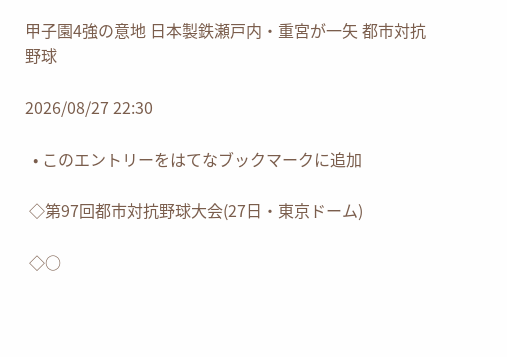甲子園4強の意地 日本製鉄瀬戸内・重宮が一矢 都市対抗野球

2026/08/27 22:30

  • このエントリーをはてなブックマークに追加

 ◇第97回都市対抗野球大会(27日・東京ドーム)

 ◇○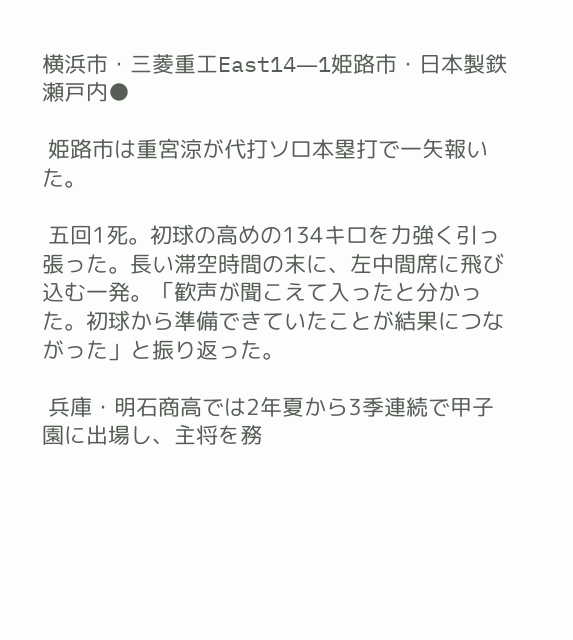横浜市・三菱重工East14―1姫路市・日本製鉄瀬戸内●

 姫路市は重宮涼が代打ソロ本塁打で一矢報いた。

 五回1死。初球の高めの134キロを力強く引っ張った。長い滞空時間の末に、左中間席に飛び込む一発。「歓声が聞こえて入ったと分かった。初球から準備できていたことが結果につながった」と振り返った。

 兵庫・明石商高では2年夏から3季連続で甲子園に出場し、主将を務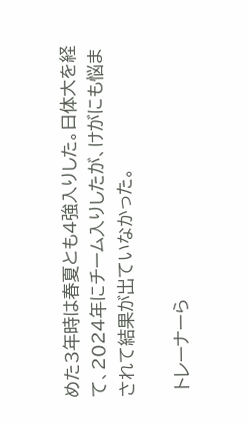めた3年時は春夏とも4強入りした。日体大を経て、2024年にチーム入りしたが、けがにも悩まされて結果が出ていなかった。

 トレーナーら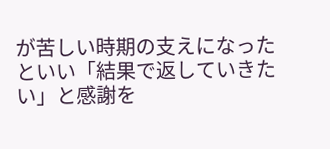が苦しい時期の支えになったといい「結果で返していきたい」と感謝を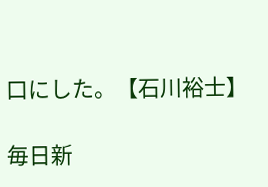口にした。【石川裕士】

毎日新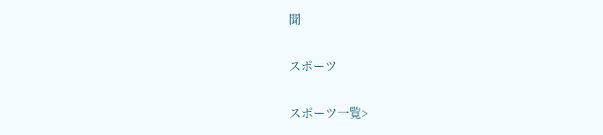聞

スポーツ

スポーツ一覧>